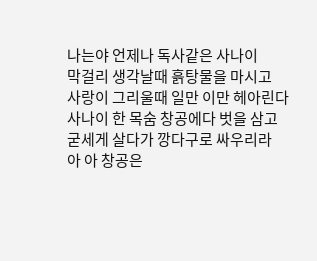나는야 언제나 독사같은 사나이
막걸리 생각날때 흙탕물을 마시고
사랑이 그리울때 일만 이만 헤아린다
사나이 한 목숨 창공에다 벗을 삼고
굳세게 살다가 깡다구로 싸우리라
아 아 창공은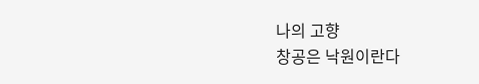나의 고향
창공은 낙원이란다